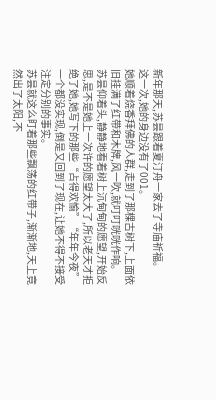新年那天,苏昙跟着夏汀舟一家去了寺庙祈福。
这一次,她的身边没有了001。
她顺着烧香拜佛的人群,走到了那棵古树下,上面依旧挂满了红带和木牌,风一吹,就叮叮咣咣作响。
苏昙仰着头,静静地看着树上沉甸甸的愿望,开始反思,是不是她上一次许的愿望太大了,所以老天才拒绝了她,她写下的那些“占得欢愉”“年年今夜”一个都没实现,倒是又回到了现在,让她不得不接受注定分别的事实。
苏昙就这么盯着那些飘荡的红带子,渐渐地,天上竟然出了太阳,不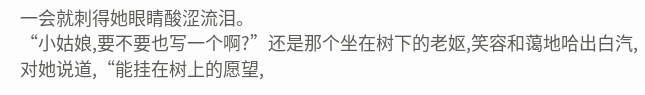一会就刺得她眼睛酸涩流泪。
“小姑娘,要不要也写一个啊?”还是那个坐在树下的老妪,笑容和蔼地哈出白汽,对她说道,“能挂在树上的愿望,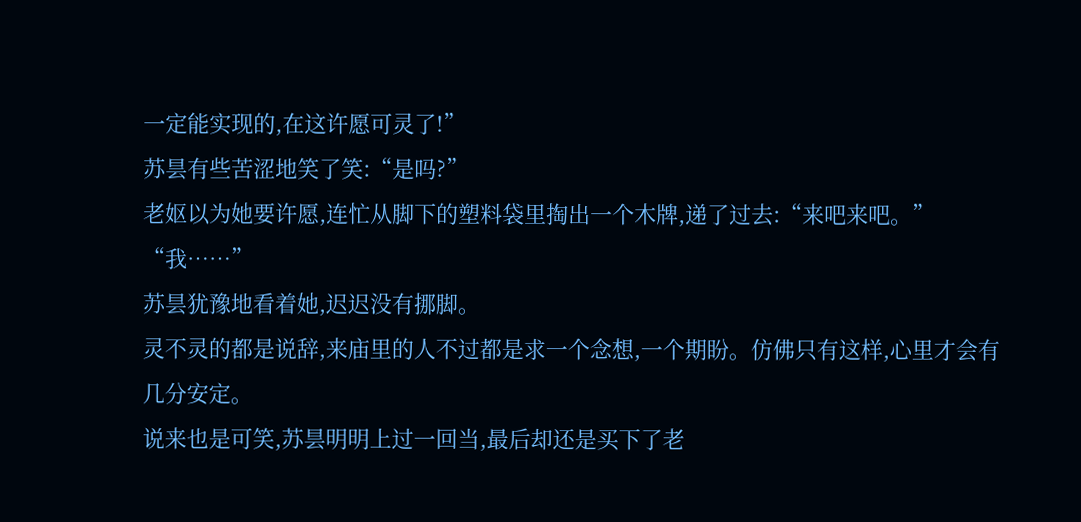一定能实现的,在这许愿可灵了!”
苏昙有些苦涩地笑了笑:“是吗?”
老妪以为她要许愿,连忙从脚下的塑料袋里掏出一个木牌,递了过去:“来吧来吧。”
“我……”
苏昙犹豫地看着她,迟迟没有挪脚。
灵不灵的都是说辞,来庙里的人不过都是求一个念想,一个期盼。仿佛只有这样,心里才会有几分安定。
说来也是可笑,苏昙明明上过一回当,最后却还是买下了老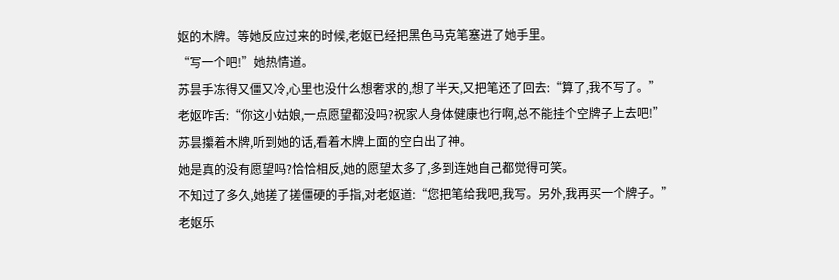妪的木牌。等她反应过来的时候,老妪已经把黑色马克笔塞进了她手里。
“写一个吧!”她热情道。
苏昙手冻得又僵又冷,心里也没什么想奢求的,想了半天,又把笔还了回去:“算了,我不写了。”
老妪咋舌:“你这小姑娘,一点愿望都没吗?祝家人身体健康也行啊,总不能挂个空牌子上去吧!”
苏昙攥着木牌,听到她的话,看着木牌上面的空白出了神。
她是真的没有愿望吗?恰恰相反,她的愿望太多了,多到连她自己都觉得可笑。
不知过了多久,她搓了搓僵硬的手指,对老妪道:“您把笔给我吧,我写。另外,我再买一个牌子。”
老妪乐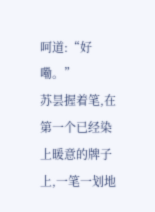呵道:“好嘞。”
苏昙握着笔,在第一个已经染上暖意的牌子上,一笔一划地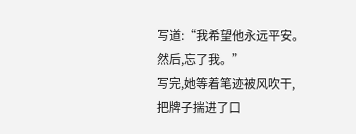写道:“我希望他永远平安。然后,忘了我。”
写完,她等着笔迹被风吹干,把牌子揣进了口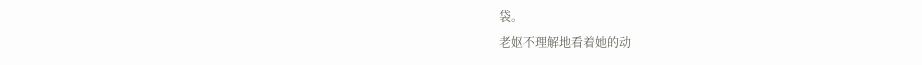袋。
老妪不理解地看着她的动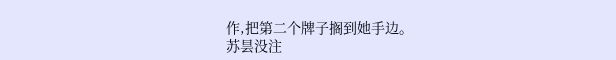作,把第二个牌子搁到她手边。
苏昙没注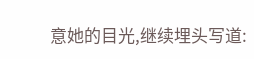意她的目光,继续埋头写道: